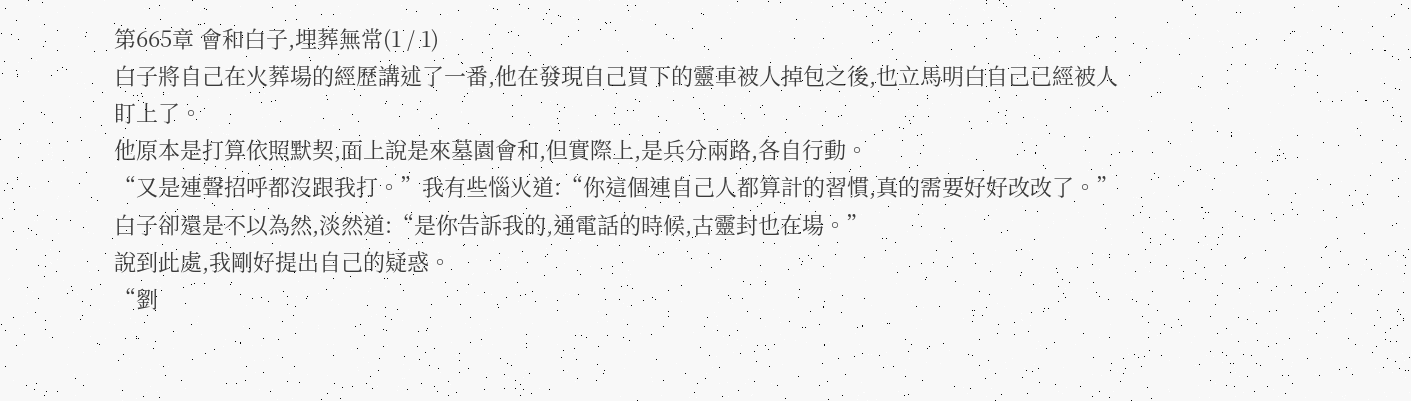第665章 會和白子,埋葬無常(1 / 1)
白子將自己在火葬場的經歷講述了一番,他在發現自己買下的靈車被人掉包之後,也立馬明白自己已經被人盯上了。
他原本是打算依照默契,面上說是來墓園會和,但實際上,是兵分兩路,各自行動。
“又是連聲招呼都沒跟我打。”我有些惱火道:“你這個連自己人都算計的習慣,真的需要好好改改了。”
白子卻還是不以為然,淡然道:“是你告訴我的,通電話的時候,古靈封也在場。”
說到此處,我剛好提出自己的疑惑。
“劉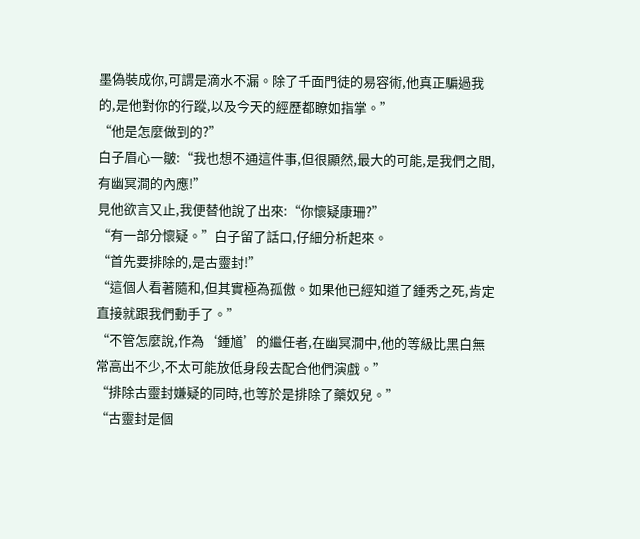墨偽裝成你,可謂是滴水不漏。除了千面門徒的易容術,他真正騙過我的,是他對你的行蹤,以及今天的經歷都瞭如指掌。”
“他是怎麼做到的?”
白子眉心一皺:“我也想不通這件事,但很顯然,最大的可能,是我們之間,有幽冥澗的內應!”
見他欲言又止,我便替他說了出來:“你懷疑康珊?”
“有一部分懷疑。”白子留了話口,仔細分析起來。
“首先要排除的,是古靈封!”
“這個人看著隨和,但其實極為孤傲。如果他已經知道了鍾秀之死,肯定直接就跟我們動手了。”
“不管怎麼說,作為‘鍾馗’的繼任者,在幽冥澗中,他的等級比黑白無常高出不少,不太可能放低身段去配合他們演戲。”
“排除古靈封嫌疑的同時,也等於是排除了藥奴兒。”
“古靈封是個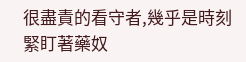很盡責的看守者,幾乎是時刻緊盯著藥奴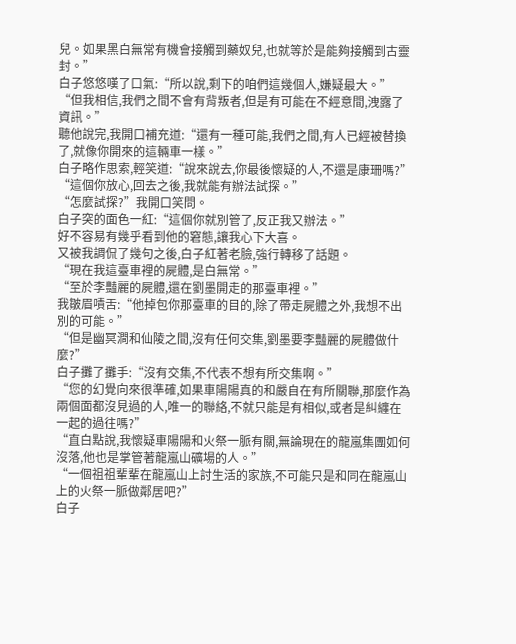兒。如果黑白無常有機會接觸到藥奴兒,也就等於是能夠接觸到古靈封。”
白子悠悠嘆了口氣:“所以說,剩下的咱們這幾個人,嫌疑最大。”
“但我相信,我們之間不會有背叛者,但是有可能在不經意間,洩露了資訊。”
聽他說完,我開口補充道:“還有一種可能,我們之間,有人已經被替換了,就像你開來的這輛車一樣。”
白子略作思索,輕笑道:“說來說去,你最後懷疑的人,不還是康珊嗎?”
“這個你放心,回去之後,我就能有辦法試探。”
“怎麼試探?”我開口笑問。
白子突的面色一紅:“這個你就別管了,反正我又辦法。”
好不容易有幾乎看到他的窘態,讓我心下大喜。
又被我調侃了幾句之後,白子紅著老臉,強行轉移了話題。
“現在我這臺車裡的屍體,是白無常。”
“至於李豔麗的屍體,還在劉墨開走的那臺車裡。”
我皺眉嘖舌:“他掉包你那臺車的目的,除了帶走屍體之外,我想不出別的可能。”
“但是幽冥澗和仙陵之間,沒有任何交集,劉墨要李豔麗的屍體做什麼?”
白子攤了攤手:“沒有交集,不代表不想有所交集啊。”
“您的幻覺向來很準確,如果車陽陽真的和嚴自在有所關聯,那麼作為兩個面都沒見過的人,唯一的聯絡,不就只能是有相似,或者是糾纏在一起的過往嗎?”
“直白點說,我懷疑車陽陽和火祭一脈有關,無論現在的龍嵐集團如何沒落,他也是掌管著龍嵐山礦場的人。”
“一個祖祖輩輩在龍嵐山上討生活的家族,不可能只是和同在龍嵐山上的火祭一脈做鄰居吧?”
白子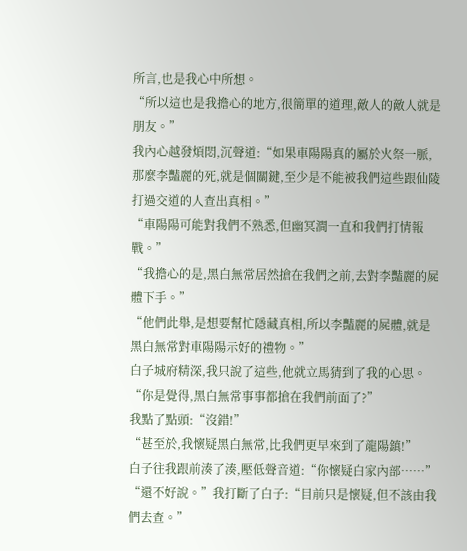所言,也是我心中所想。
“所以這也是我擔心的地方,很簡單的道理,敵人的敵人就是朋友。”
我內心越發煩悶,沉聲道:“如果車陽陽真的屬於火祭一脈,那麼李豔麗的死,就是個關鍵,至少是不能被我們這些跟仙陵打過交道的人查出真相。”
“車陽陽可能對我們不熟悉,但幽冥澗一直和我們打情報戰。”
“我擔心的是,黑白無常居然搶在我們之前,去對李豔麗的屍體下手。”
“他們此舉,是想要幫忙隱藏真相,所以李豔麗的屍體,就是黑白無常對車陽陽示好的禮物。”
白子城府精深,我只說了這些,他就立馬猜到了我的心思。
“你是覺得,黑白無常事事都搶在我們前面了?”
我點了點頭:“沒錯!”
“甚至於,我懷疑黑白無常,比我們更早來到了龍陽鎮!”
白子往我跟前湊了湊,壓低聲音道:“你懷疑白家內部……”
“還不好說。”我打斷了白子:“目前只是懷疑,但不該由我們去查。”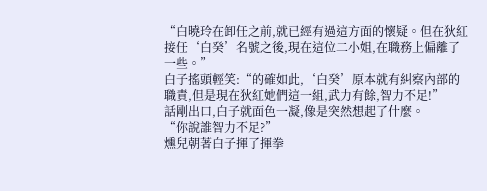“白曉玲在卸任之前,就已經有過這方面的懷疑。但在狄紅接任‘白癸’名號之後,現在這位二小姐,在職務上偏離了一些。”
白子搖頭輕笑:“的確如此,‘白癸’原本就有糾察內部的職責,但是現在狄紅她們這一組,武力有餘,智力不足!”
話剛出口,白子就面色一凝,像是突然想起了什麼。
“你說誰智力不足?”
燻兒朝著白子揮了揮拳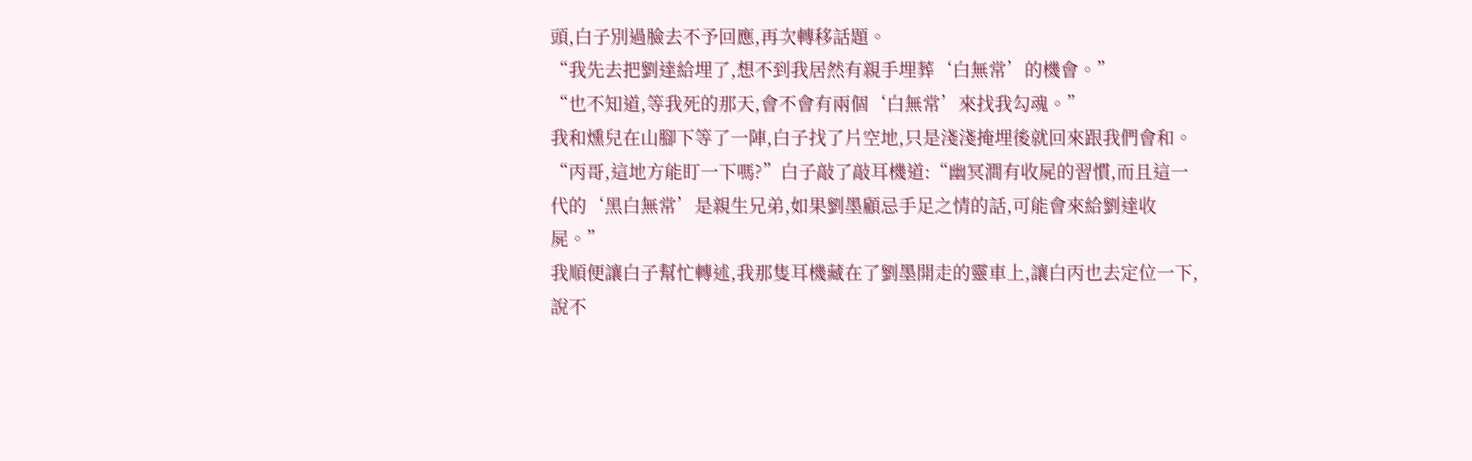頭,白子別過臉去不予回應,再次轉移話題。
“我先去把劉達給埋了,想不到我居然有親手埋葬‘白無常’的機會。”
“也不知道,等我死的那天,會不會有兩個‘白無常’來找我勾魂。”
我和燻兒在山腳下等了一陣,白子找了片空地,只是淺淺掩埋後就回來跟我們會和。
“丙哥,這地方能盯一下嗎?”白子敲了敲耳機道:“幽冥澗有收屍的習慣,而且這一代的‘黑白無常’是親生兄弟,如果劉墨顧忌手足之情的話,可能會來給劉達收屍。”
我順便讓白子幫忙轉述,我那隻耳機藏在了劉墨開走的靈車上,讓白丙也去定位一下,說不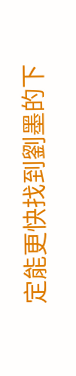定能更快找到劉墨的下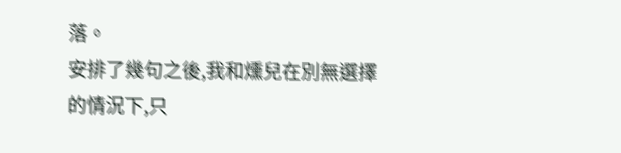落。
安排了幾句之後,我和燻兒在別無選擇的情況下,只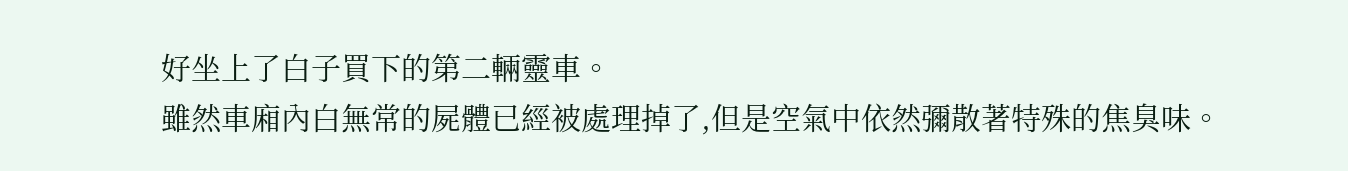好坐上了白子買下的第二輛靈車。
雖然車廂內白無常的屍體已經被處理掉了,但是空氣中依然彌散著特殊的焦臭味。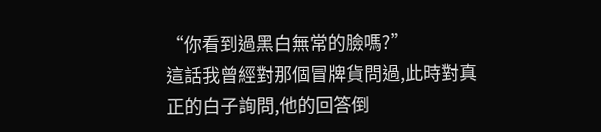“你看到過黑白無常的臉嗎?”
這話我曾經對那個冒牌貨問過,此時對真正的白子詢問,他的回答倒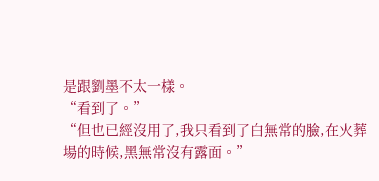是跟劉墨不太一樣。
“看到了。”
“但也已經沒用了,我只看到了白無常的臉,在火葬場的時候,黑無常沒有露面。”